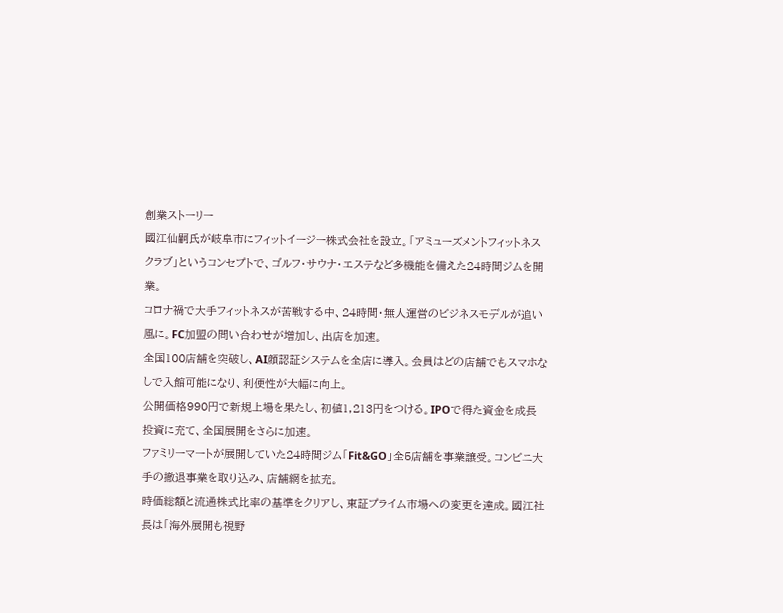創業ストーリー
國江仙嗣氏が岐阜市にフィットイージー株式会社を設立。「アミューズメントフィットネスクラブ」というコンセプトで、ゴルフ・サウナ・エステなど多機能を備えた24時間ジムを開業。
コロナ禍で大手フィットネスが苦戦する中、24時間・無人運営のビジネスモデルが追い風に。FC加盟の問い合わせが増加し、出店を加速。
全国100店舗を突破し、AI顔認証システムを全店に導入。会員はどの店舗でもスマホなしで入館可能になり、利便性が大幅に向上。
公開価格990円で新規上場を果たし、初値1,213円をつける。IPOで得た資金を成長投資に充て、全国展開をさらに加速。
ファミリーマートが展開していた24時間ジム「Fit&GO」全5店舗を事業譲受。コンビニ大手の撤退事業を取り込み、店舗網を拡充。
時価総額と流通株式比率の基準をクリアし、東証プライム市場への変更を達成。國江社長は「海外展開も視野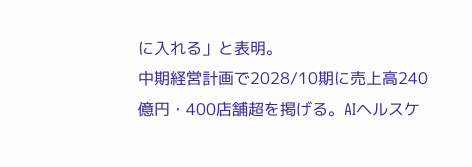に入れる」と表明。
中期経営計画で2028/10期に売上高240億円・400店舗超を掲げる。AIヘルスケ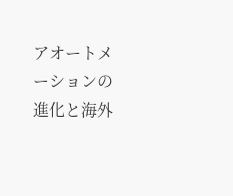アオートメーションの進化と海外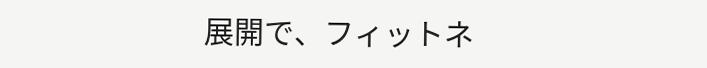展開で、フィットネ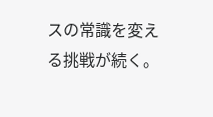スの常識を変える挑戦が続く。